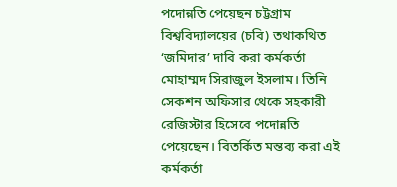পদোন্নতি পেয়েছন চট্টগ্রাম বিশ্ববিদ্যালয়ের (চবি) তথাকথিত ‘জমিদার’ দাবি করা কর্মকর্তা মোহাম্মদ সিরাজুল ইসলাম। তিনি সেকশন অফিসার থেকে সহকারী রেজিস্টার হিসেবে পদোন্নতি পেয়েছেন। বিতর্কিত মন্তব্য করা এই কর্মকর্তা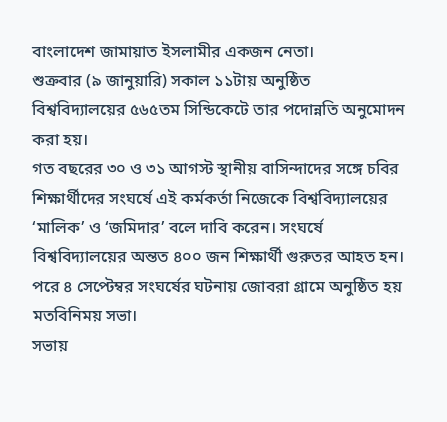বাংলাদেশ জামায়াত ইসলামীর একজন নেতা।
শুক্রবার (৯ জানুয়ারি) সকাল ১১টায় অনুষ্ঠিত বিশ্ববিদ্যালয়ের ৫৬৫তম সিন্ডিকেটে তার পদোন্নতি অনুমোদন করা হয়।
গত বছরের ৩০ ও ৩১ আগস্ট স্থানীয় বাসিন্দাদের সঙ্গে চবির শিক্ষার্থীদের সংঘর্ষে এই কর্মকর্তা নিজেকে বিশ্ববিদ্যালয়ের ‘মালিক’ ও ‘জমিদার’ বলে দাবি করেন। সংঘর্ষে বিশ্ববিদ্যালয়ের অন্তত ৪০০ জন শিক্ষার্থী গুরুতর আহত হন। পরে ৪ সেপ্টেম্বর সংঘর্ষের ঘটনায় জোবরা গ্রামে অনুষ্ঠিত হয় মতবিনিময় সভা।
সভায়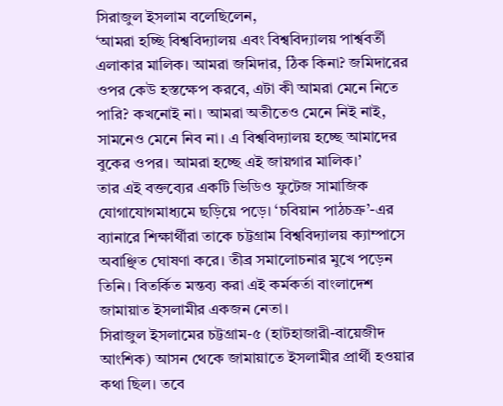সিরাজুল ইসলাম বলেছিলেন,
‘আমরা হচ্ছি বিশ্ববিদ্যালয় এবং বিশ্ববিদ্যালয় পার্শ্ববর্তী এলাকার মালিক। আমরা জমিদার, ঠিক কিনা? জমিদারের ওপর কেউ হস্তক্ষেপ করবে, এটা কী আমরা মেনে নিতে পারি? কখনোই না। আমরা অতীতেও মেনে নিই নাই, সামনেও মেনে নিব না। এ বিশ্ববিদ্যালয় হচ্ছে আমাদের বুকের ওপর। আমরা হচ্ছে এই জায়গার মালিক।’
তার এই বক্তব্যের একটি ভিডিও ফুটেজ সামাজিক যোগাযোগমাধ্যমে ছড়িয়ে পড়ে। ‘চবিয়ান পাঠচক্র’-এর ব্যানারে শিক্ষার্থীরা তাকে চট্টগ্রাম বিশ্ববিদ্যালয় ক্যাম্পাসে অবাঞ্ছিত ঘোষণা করে। তীব্র সমালোচনার মুখে পড়েন তিনি। বিতর্কিত মন্তব্য করা এই কর্মকর্তা বাংলাদেশ জামায়াত ইসলামীর একজন নেতা।
সিরাজুল ইসলামের চট্টগ্রাম-৫ (হাটহাজারী-বায়েজীদ আংশিক) আসন থেকে জামায়াতে ইসলামীর প্রার্থী হওয়ার কথা ছিল। তবে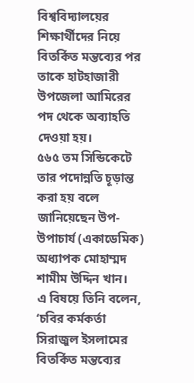বিশ্ববিদ্যালয়ের শিক্ষার্থীদের নিয়ে বিতর্কিত মন্তব্যের পর তাকে হাটহাজারী উপজেলা আমিরের পদ থেকে অব্যাহতি দেওয়া হয়।
৫৬৫ তম সিন্ডিকেটে তার পদোন্নতি চূড়ান্ত করা হয় বলে জানিয়েছেন উপ-উপাচার্য (একাডেমিক) অধ্যাপক মোহাম্মদ শামীম উদ্দিন খান।
এ বিষয়ে তিনি বলেন, ‘চবির কর্মকর্তা সিরাজুল ইসলামের বিতর্কিত মন্তব্যের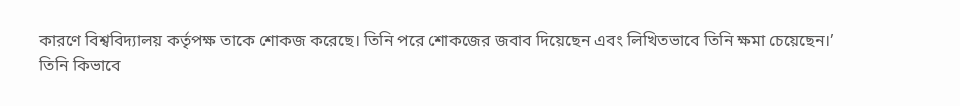কারণে বিশ্ববিদ্যালয় কর্তৃপক্ষ তাকে শোকজ করেছে। তিনি পরে শোকজের জবাব দিয়েছেন এবং লিখিতভাবে তিনি ক্ষমা চেয়েছেন।’
তিনি কিভাবে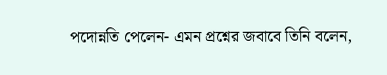পদোন্নতি পেলেন- এমন প্রশ্নের জবাবে তিনি বলেন,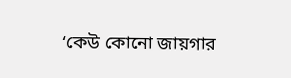‘কেউ কোনো জায়গার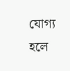যোগ্য হলে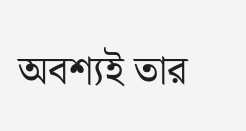অবশ্যই তার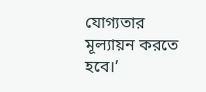যোগ্যতার মূল্যায়ন করতে হবে।’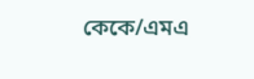কেকে/এমএ